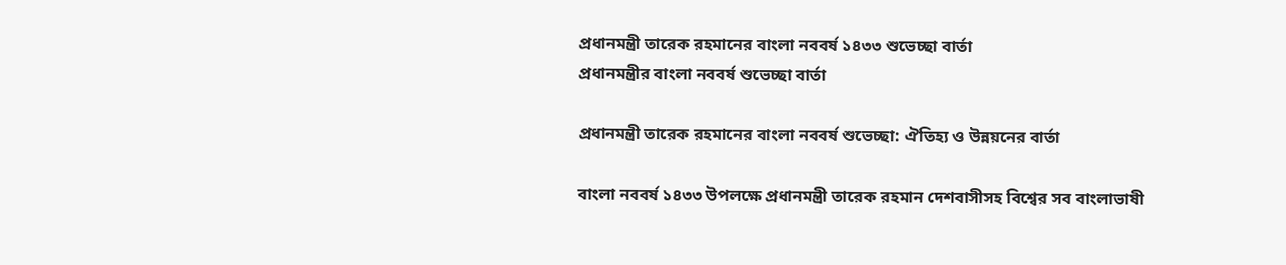প্রধানমন্ত্রী তারেক রহমানের বাংলা নববর্ষ ১৪৩৩ শুভেচ্ছা বার্তা
প্রধানমন্ত্রীর বাংলা নববর্ষ শুভেচ্ছা বার্তা

প্রধানমন্ত্রী তারেক রহমানের বাংলা নববর্ষ শুভেচ্ছা: ঐতিহ্য ও উন্নয়নের বার্তা

বাংলা নববর্ষ ১৪৩৩ উপলক্ষে প্রধানমন্ত্রী তারেক রহমান দেশবাসীসহ বিশ্বের সব বাংলাভাষী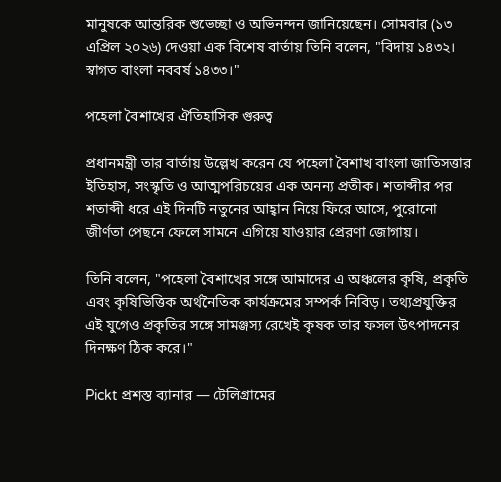মানুষকে আন্তরিক শুভেচ্ছা ও অভিনন্দন জানিয়েছেন। সোমবার (১৩ এপ্রিল ২০২৬) দেওয়া এক বিশেষ বার্তায় তিনি বলেন, "বিদায় ১৪৩২। স্বাগত বাংলা নববর্ষ ১৪৩৩।"

পহেলা বৈশাখের ঐতিহাসিক গুরুত্ব

প্রধানমন্ত্রী তার বার্তায় উল্লেখ করেন যে পহেলা বৈশাখ বাংলা জাতিসত্তার ইতিহাস, সংস্কৃতি ও আত্মপরিচয়ের এক অনন্য প্রতীক। শতাব্দীর পর শতাব্দী ধরে এই দিনটি নতুনের আহ্বান নিয়ে ফিরে আসে, পুরোনো জীর্ণতা পেছনে ফেলে সামনে এগিয়ে যাওয়ার প্রেরণা জোগায়।

তিনি বলেন, "পহেলা বৈশাখের সঙ্গে আমাদের এ অঞ্চলের কৃষি, প্রকৃতি এবং কৃষিভিত্তিক অর্থনৈতিক কার্যক্রমের সম্পর্ক নিবিড়। তথ্যপ্রযুক্তির এই যুগেও প্রকৃতির সঙ্গে সামঞ্জস্য রেখেই কৃষক তার ফসল উৎপাদনের দিনক্ষণ ঠিক করে।"

Pickt প্রশস্ত ব্যানার — টেলিগ্রামের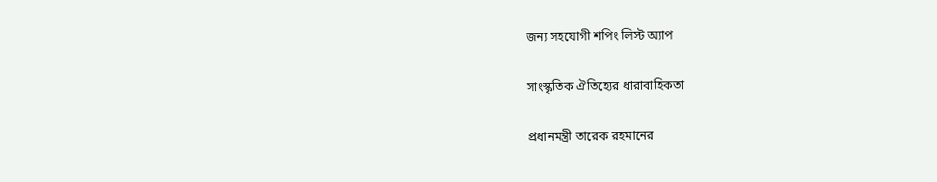জন্য সহযোগী শপিং লিস্ট অ্যাপ

সাংস্কৃতিক ঐতিহ্যের ধারাবাহিকতা

প্রধানমন্ত্রী তারেক রহমানের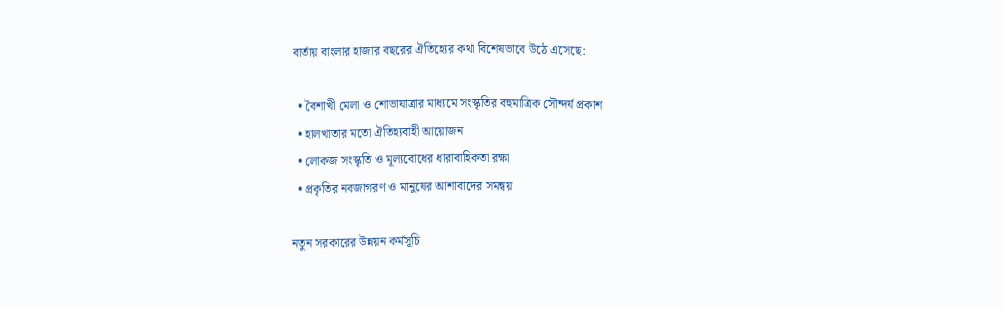বার্তায় বাংলার হাজার বছরের ঐতিহ্যের কথা বিশেষভাবে উঠে এসেছে:

  • বৈশাখী মেলা ও শোভাযাত্রার মাধ্যমে সংস্কৃতির বহুমাত্রিক সৌন্দর্য প্রকাশ
  • হালখাতার মতো ঐতিহ্যবাহী আয়োজন
  • লোকজ সংস্কৃতি ও মূল্যবোধের ধারাবাহিকতা রক্ষা
  • প্রকৃতির নবজাগরণ ও মানুষের আশাবাদের সমন্বয়

নতুন সরকারের উন্নয়ন কর্মসূচি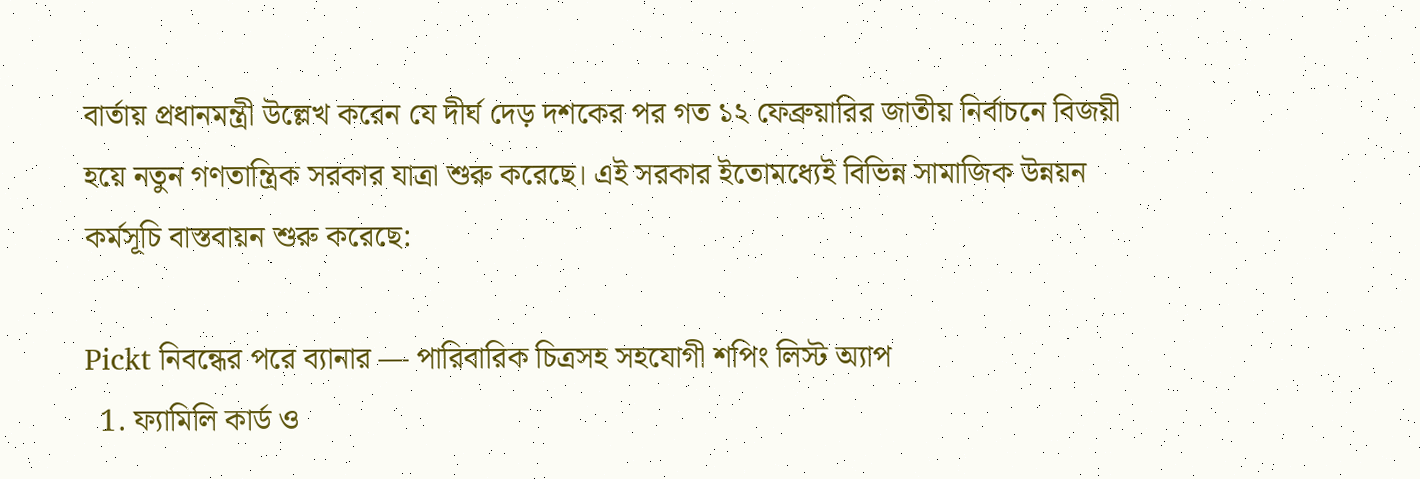বার্তায় প্রধানমন্ত্রী উল্লেখ করেন যে দীর্ঘ দেড় দশকের পর গত ১২ ফেব্রুয়ারির জাতীয় নির্বাচনে বিজয়ী হয়ে নতুন গণতান্ত্রিক সরকার যাত্রা শুরু করেছে। এই সরকার ইতোমধ্যেই বিভিন্ন সামাজিক উন্নয়ন কর্মসূচি বাস্তবায়ন শুরু করেছে:

Pickt নিবন্ধের পরে ব্যানার — পারিবারিক চিত্রসহ সহযোগী শপিং লিস্ট অ্যাপ
  1. ফ্যামিলি কার্ড ও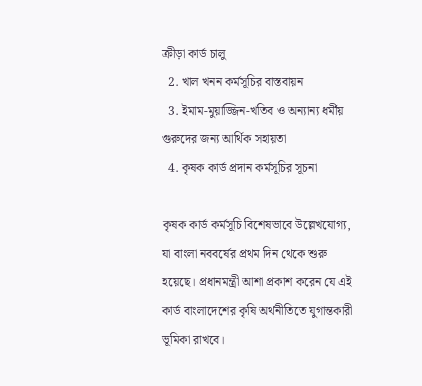ক্রীড়া কার্ড চালু
  2. খাল খনন কর্মসূচির বাস্তবায়ন
  3. ইমাম-মুয়াজ্জিন-খতিব ও অন্যান্য ধর্মীয় গুরুদের জন্য আর্থিক সহায়তা
  4. কৃষক কার্ড প্রদান কর্মসূচির সূচনা

কৃষক কার্ড কর্মসূচি বিশেষভাবে উল্লেখযোগ্য, যা বাংলা নববর্ষের প্রথম দিন থেকে শুরু হয়েছে। প্রধানমন্ত্রী আশা প্রকাশ করেন যে এই কার্ড বাংলাদেশের কৃষি অর্থনীতিতে যুগান্তকারী ভূমিকা রাখবে।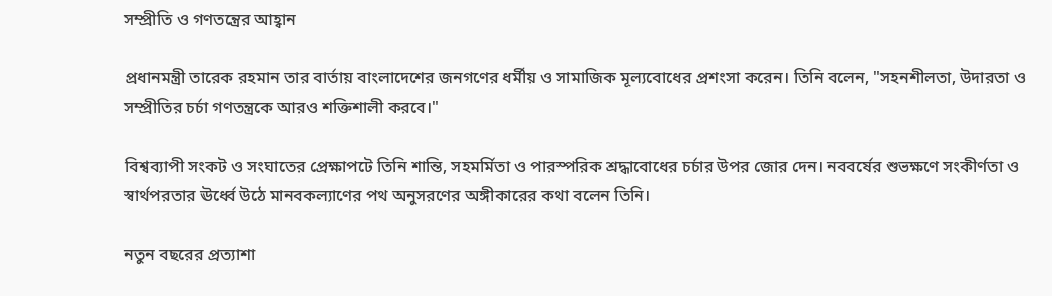সম্প্রীতি ও গণতন্ত্রের আহ্বান

প্রধানমন্ত্রী তারেক রহমান তার বার্তায় বাংলাদেশের জনগণের ধর্মীয় ও সামাজিক মূল্যবোধের প্রশংসা করেন। তিনি বলেন, "সহনশীলতা, উদারতা ও সম্প্রীতির চর্চা গণতন্ত্রকে আরও শক্তিশালী করবে।"

বিশ্বব্যাপী সংকট ও সংঘাতের প্রেক্ষাপটে তিনি শান্তি, সহমর্মিতা ও পারস্পরিক শ্রদ্ধাবোধের চর্চার উপর জোর দেন। নববর্ষের শুভক্ষণে সংকীর্ণতা ও স্বার্থপরতার ঊর্ধ্বে উঠে মানবকল্যাণের পথ অনুসরণের অঙ্গীকারের কথা বলেন তিনি।

নতুন বছরের প্রত্যাশা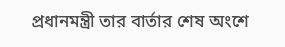প্রধানমন্ত্রী তার বার্তার শেষ অংশে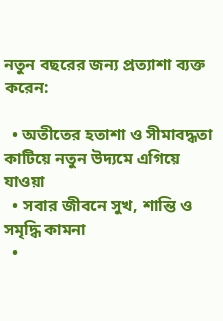নতুন বছরের জন্য প্রত্যাশা ব্যক্ত করেন:

  • অতীতের হতাশা ও সীমাবদ্ধতা কাটিয়ে নতুন উদ্যমে এগিয়ে যাওয়া
  • সবার জীবনে সুখ, শান্তি ও সমৃদ্ধি কামনা
  •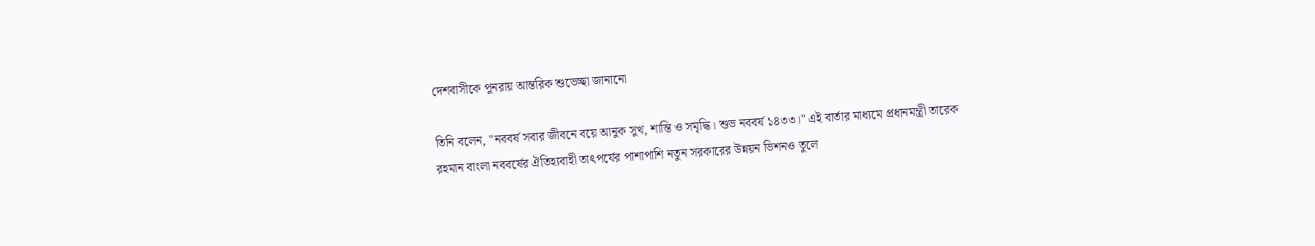দেশবাসীকে পুনরায় আন্তরিক শুভেচ্ছা জানানো

তিনি বলেন, "নববর্ষ সবার জীবনে বয়ে আনুক সুখ, শান্তি ও সমৃদ্ধি। শুভ নববর্ষ ১৪৩৩।" এই বার্তার মাধ্যমে প্রধানমন্ত্রী তারেক রহমান বাংলা নববর্ষের ঐতিহ্যবাহী তাৎপর্যের পাশাপাশি নতুন সরকারের উন্নয়ন ভিশনও তুলে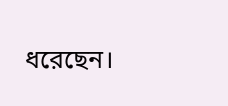ধরেছেন।